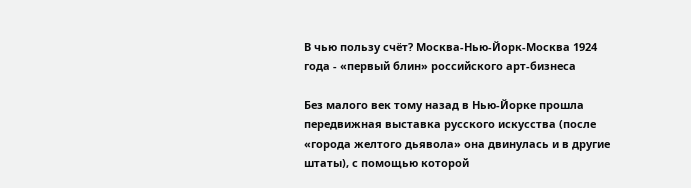В чью пользу счёт? Москва-Нью-Йорк-Москва 1924 года - «первый блин» российского арт-бизнеса

Без малого век тому назад в Нью-Йорке прошла передвижная выставка русского искусства (после «города желтого дьявола» она двинулась и в другие штаты), с помощью которой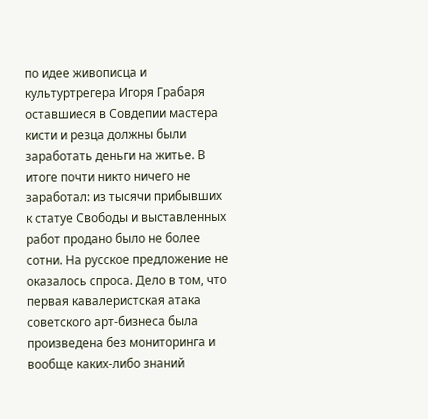по идее живописца и культуртрегера Игоря Грабаря оставшиеся в Совдепии мастера кисти и резца должны были заработать деньги на житье. В итоге почти никто ничего не заработал: из тысячи прибывших к статуе Свободы и выставленных работ продано было не более сотни. На русское предложение не оказалось спроса. Дело в том, что первая кавалеристская атака советского арт-бизнеса была произведена без мониторинга и вообще каких-либо знаний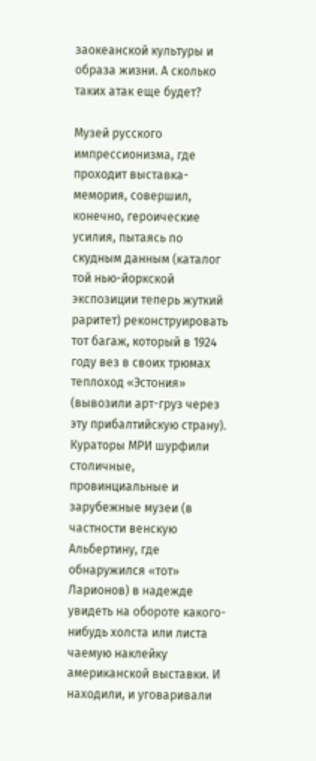заокеанской культуры и образа жизни. А сколько таких атак еще будет?

Музей русского импрессионизма, где проходит выставка-мемория, совершил, конечно, героические усилия, пытаясь по скудным данным (каталог той нью-йоркской экспозиции теперь жуткий раритет) реконструировать тот багаж, который в 1924 году вез в своих трюмах теплоход «Эстония» (вывозили арт-груз через эту прибалтийскую страну). Кураторы МРИ шурфили столичные, провинциальные и зарубежные музеи (в частности венскую Альбертину, где обнаружился «тот» Ларионов) в надежде увидеть на обороте какого-нибудь холста или листа чаемую наклейку американской выставки. И находили, и уговаривали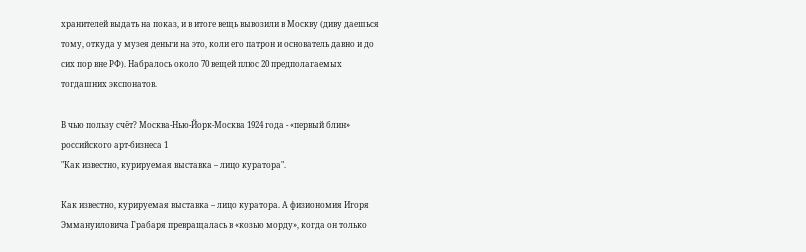хранителей выдать на показ, и в итоге вещь вывозили в Москву (диву даешься тому, откуда у музея деньги на это, коли его патрон и основатель давно и до сих пор вне РФ). Набралось около 70 вещей плюс 20 предполагаемых тогдашних экспонатов.

В чью пользу счёт? Москва-Нью-Йорк-Москва 1924 года - «первый блин» российского арт-бизнеса 1
"Как известно, курируемая выставка – лицо куратора".

Как известно, курируемая выставка – лицо куратора. А физиономия Игоря Эммануиловича Грабаря превращалась в «козью морду», когда он только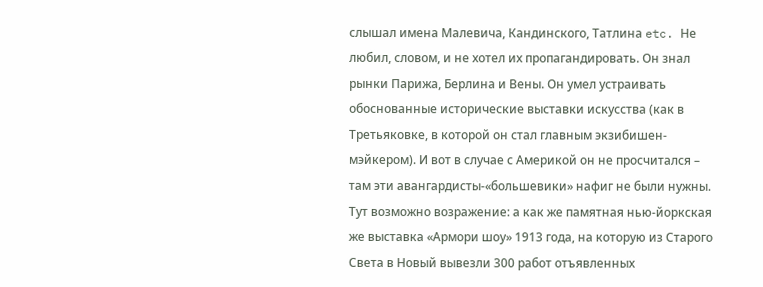слышал имена Малевича, Кандинского, Татлина etc. Не любил, словом, и не хотел их пропагандировать. Он знал рынки Парижа, Берлина и Вены. Он умел устраивать обоснованные исторические выставки искусства (как в Третьяковке, в которой он стал главным экзибишен-мэйкером). И вот в случае с Америкой он не просчитался – там эти авангардисты-«большевики» нафиг не были нужны. Тут возможно возражение: а как же памятная нью-йоркская же выставка «Армори шоу» 1913 года, на которую из Старого Света в Новый вывезли 300 работ отъявленных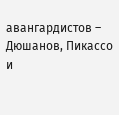авангардистов – Дюшанов, Пикассо и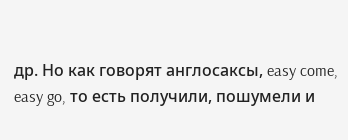др. Но как говорят англосаксы, easy come, easy go, то есть получили, пошумели и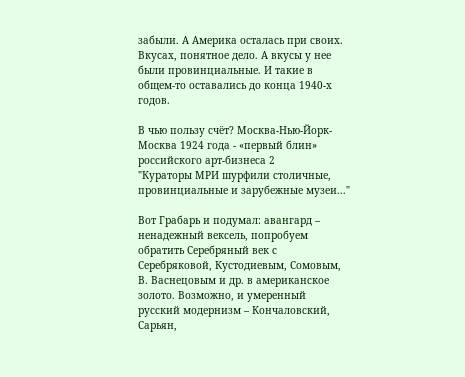забыли. А Америка осталась при своих. Вкусах, понятное дело. А вкусы у нее были провинциальные. И такие в общем-то оставались до конца 1940-х годов.

В чью пользу счёт? Москва-Нью-Йорк-Москва 1924 года - «первый блин» российского арт-бизнеса 2
"Кураторы МРИ шурфили столичные, провинциальные и зарубежные музеи..."

Вот Грабарь и подумал: авангард – ненадежный вексель, попробуем обратить Серебряный век с Серебряковой, Кустодиевым, Сомовым,  В. Васнецовым и др. в американское золото. Возможно, и умеренный русский модернизм – Кончаловский, Сарьян,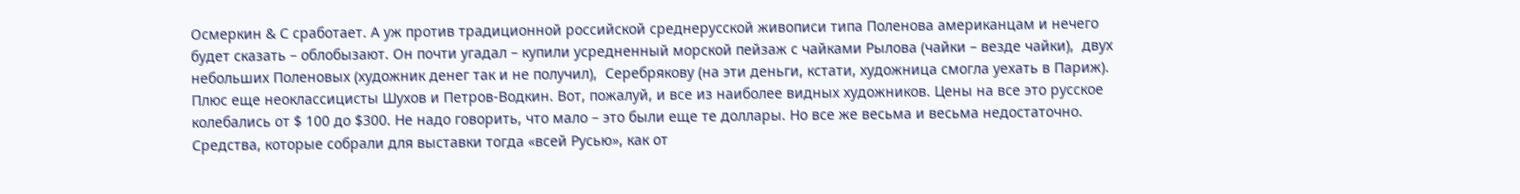Осмеркин & С сработает. А уж против традиционной российской среднерусской живописи типа Поленова американцам и нечего будет сказать – облобызают. Он почти угадал – купили усредненный морской пейзаж с чайками Рылова (чайки – везде чайки),  двух небольших Поленовых (художник денег так и не получил),  Серебрякову (на эти деньги, кстати, художница смогла уехать в Париж). Плюс еще неоклассицисты Шухов и Петров-Водкин. Вот, пожалуй, и все из наиболее видных художников. Цены на все это русское колебались от $ 100 до $300. Не надо говорить, что мало – это были еще те доллары. Но все же весьма и весьма недостаточно. Средства, которые собрали для выставки тогда «всей Русью», как от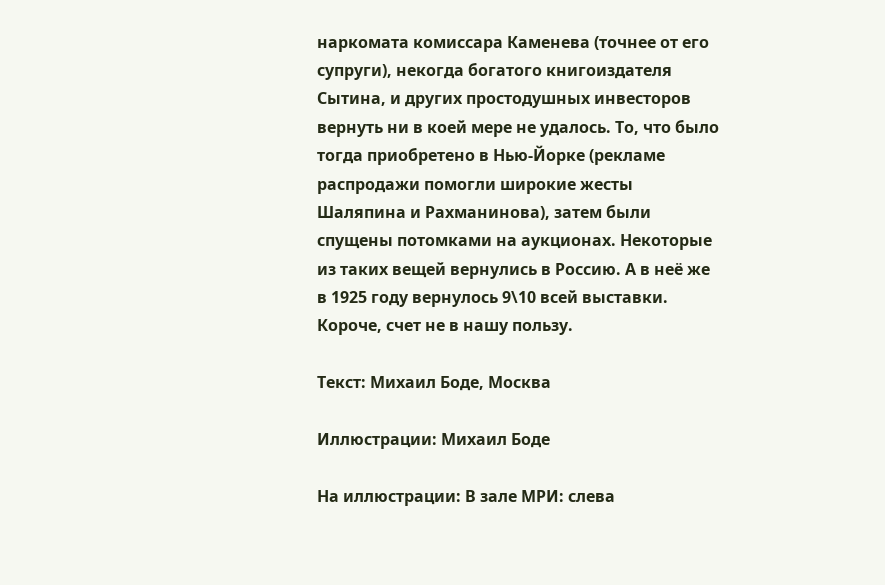наркомата комиссара Каменева (точнее от его супруги), некогда богатого книгоиздателя Сытина, и других простодушных инвесторов вернуть ни в коей мере не удалось. То, что было тогда приобретено в Нью-Йорке (рекламе распродажи помогли широкие жесты Шаляпина и Рахманинова), затем были спущены потомками на аукционах. Некоторые из таких вещей вернулись в Россию. А в неё же в 1925 году вернулось 9\10 всей выставки. Короче, счет не в нашу пользу.

Текст: Михаил Боде, Москва

Иллюстрации: Михаил Боде

На иллюстрации: В зале МРИ: слева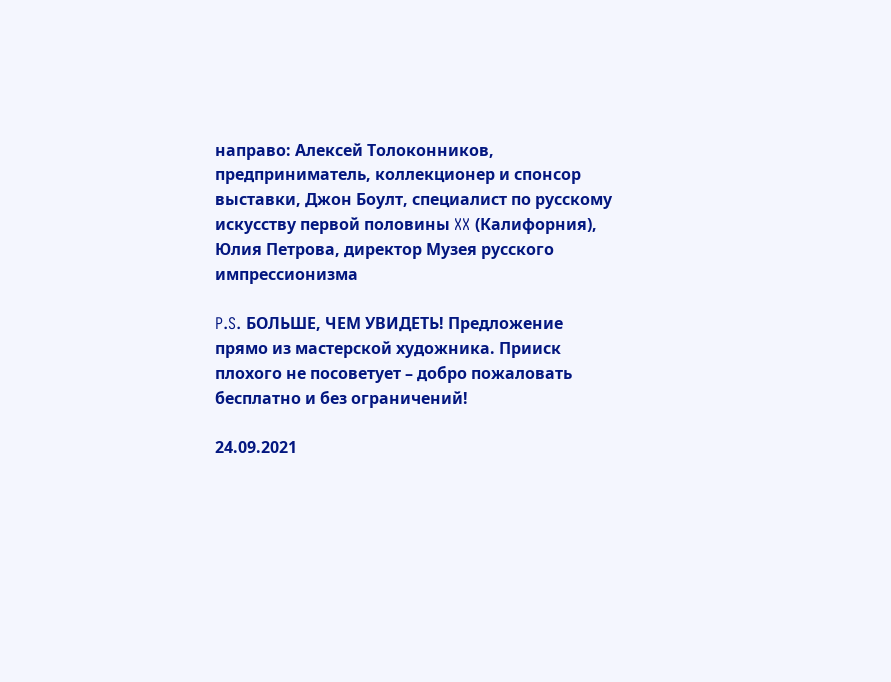направо: Алексей Толоконников, предприниматель, коллекционер и спонсор выставки, Джон Боулт, специалист по русскому искусству первой половины XX (Калифорния), Юлия Петрова, директор Музея русского импрессионизма

P.S. БОЛЬШЕ, ЧЕМ УВИДЕТЬ! Предложение прямо из мастерской художника. Прииск плохого не посоветует – добро пожаловать бесплатно и без ограничений!

24.09.2021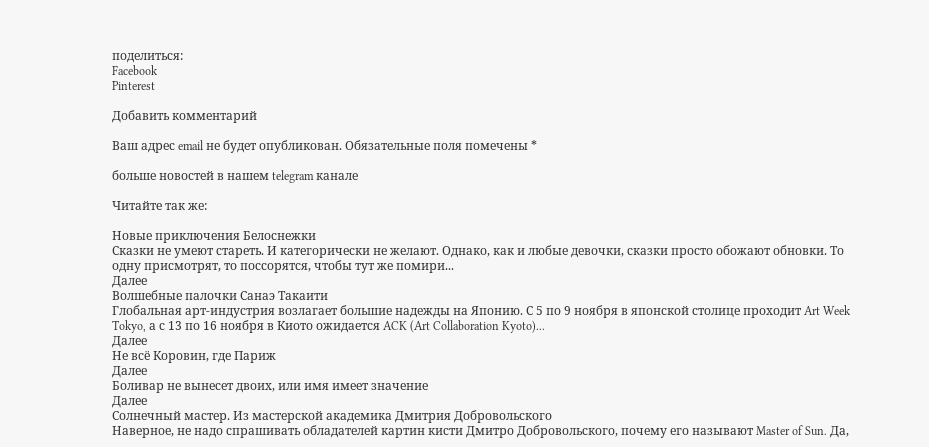поделиться:
Facebook
Pinterest

Добавить комментарий

Ваш адрес email не будет опубликован. Обязательные поля помечены *

больше новостей в нашем telegram канале

Читайте так же:

Новые приключения Белоснежки
Сказки не умеют стареть. И категорически не желают. Однако, как и любые девочки, сказки просто обожают обновки. То одну присмотрят, то поссорятся, чтобы тут же помири...
Далее
Волшебные палочки Санаэ Такаити
Глобальная арт-индустрия возлагает большие надежды на Японию. С 5 по 9 ноября в японской столице проходит Art Week Tokyo, а с 13 по 16 ноября в Киото ожидается ACK (Art Collaboration Kyoto)...
Далее
Не всё Коровин, где Париж
Далее
Боливар не вынесет двоих, или имя имеет значение
Далее
Солнечный мастер. Из мастерской академика Дмитрия Добровольского
Наверное, не надо спрашивать обладателей картин кисти Дмитро Добровольского, почему его называют Master of Sun. Да,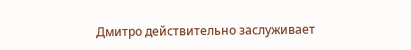Дмитро действительно заслуживает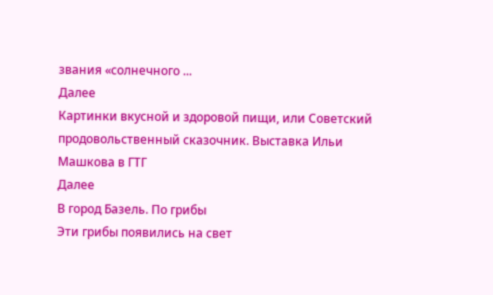звания «солнечного ...
Далее
Картинки вкусной и здоровой пищи, или Советский продовольственный сказочник. Выставка Ильи Машкова в ГТГ
Далее
В город Базель. По грибы
Эти грибы появились на свет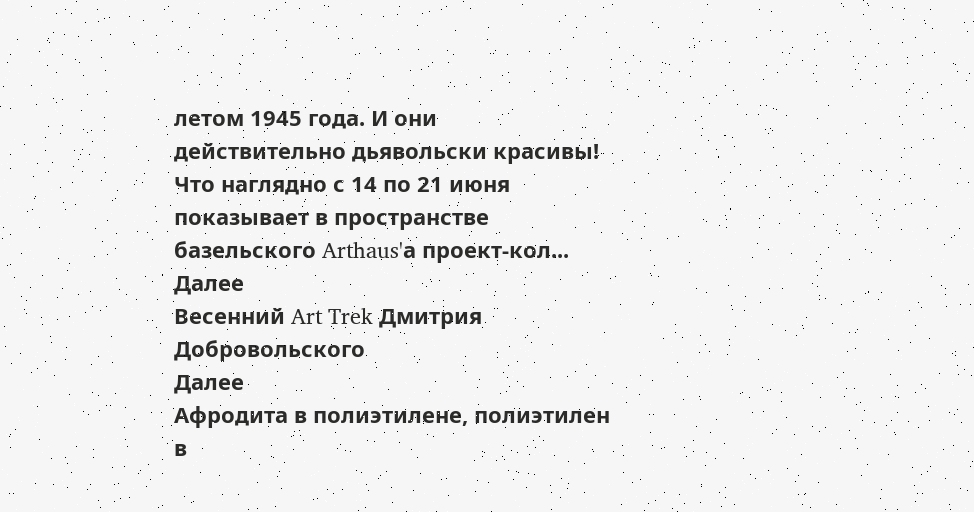летом 1945 года. И они действительно дьявольски красивы! Что наглядно с 14 по 21 июня показывает в пространстве базельского Arthaus'а проект-кол...
Далее
Весенний Art Trek Дмитрия Добровольского
Далее
Афродита в полиэтилене, полиэтилен в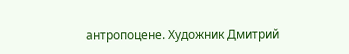антропоцене. Художник Дмитрий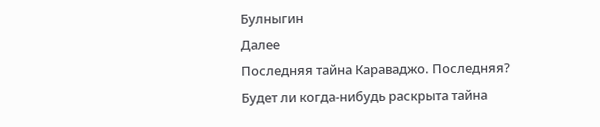Булныгин
Далее
Последняя тайна Караваджо. Последняя?
Будет ли когда-нибудь раскрыта тайна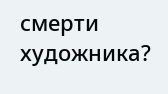смерти художника?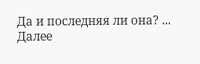Да и последняя ли она? ...
Далее